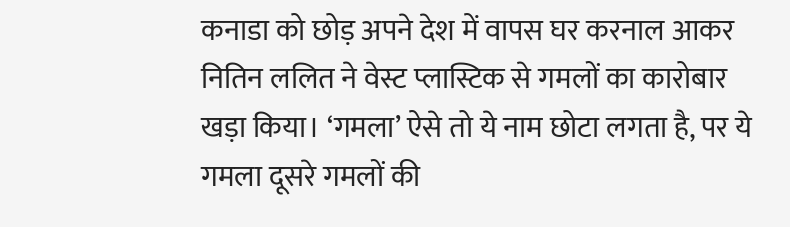कनाडा को छोड़ अपने देश में वापस घर करनाल आकर नितिन ललित ने वेस्ट प्लास्टिक से गमलों का कारोबार खड़ा किया। ‘गमला’ ऐसे तो ये नाम छोटा लगता है, पर ये गमला दूसरे गमलों की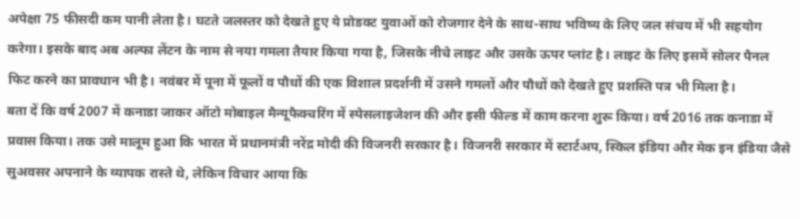अपेक्षा 75 फीसदी कम पानी लेता है। घटते जलस्तर को देखते हुए ये प्रोडक्ट युवाओं को रोजगार देने के साथ-साथ भविष्य के लिए जल संचय में भी सहयोग करेगा। इसके बाद अब अल्फा लेंटन के नाम से नया गमला तैयार किया गया है, जिसके नीचे लाइट और उसके ऊपर प्लांट है। लाइट के लिए इसमें सोलर पैनल फिट करने का प्रावधान भी है। नवंबर में पूना में फूलों व पौधों की एक विशाल प्रदर्शनी में उसने गमलों और पौधों को देखते हुए प्रशस्ति पत्र भी मिला है।
बता दें कि वर्ष 2007 में कनाडा जाकर ऑटो मोबाइल मैन्यूफैक्चरिंग में स्पेसलाइजेशन की और इसी फील्ड में काम करना शुरू किया। वर्ष 2016 तक कनाडा में प्रवास किया। तक उसे मालूम हुआ कि भारत में प्रधानमंत्री नरेंद्र मोदी की विजनरी सरकार है। विजनरी सरकार में स्टार्टअप, स्किल इंडिया और मेक इन इंडिया जैसे सुअवसर अपनाने के व्यापक रास्ते थे, लेकिन विचार आया कि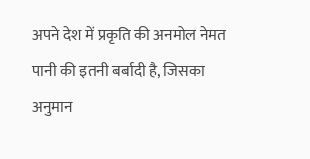अपने देश में प्रकृति की अनमोल नेमत पानी की इतनी बर्बादी है, जिसका अनुमान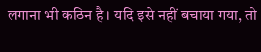लगाना भी कठिन है। यदि इसे नहीं बचाया गया, तो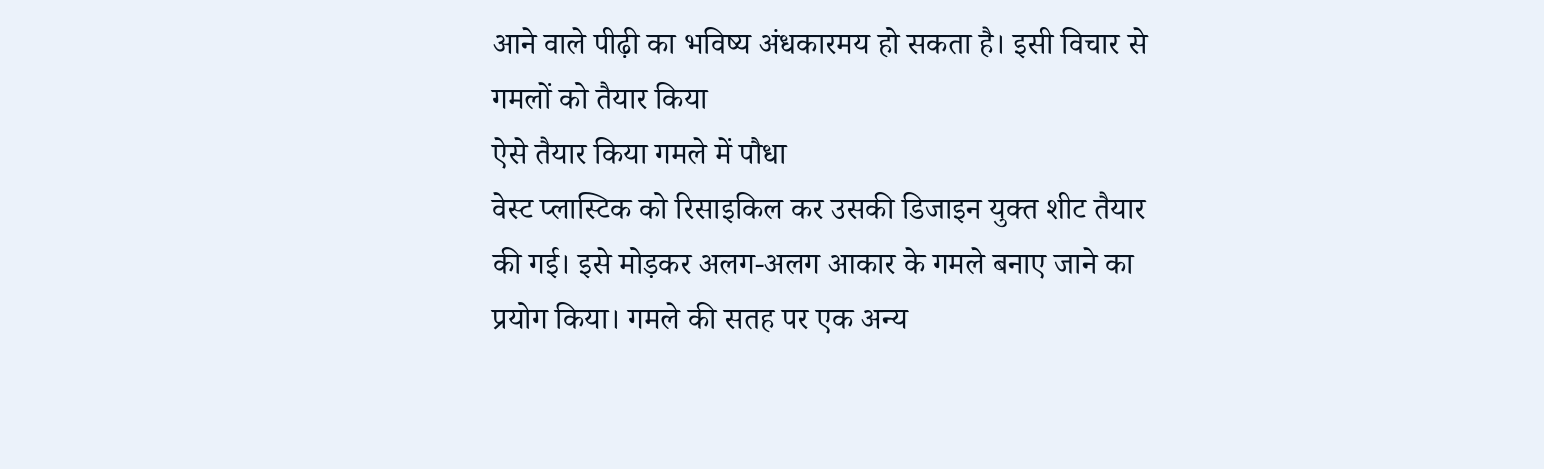आने वाले पीढ़ी का भविष्य अंधकारमय हो सकता है। इसी विचार से गमलों को तैयार किया
ऐसे तैयार किया गमले में पौधा
वेस्ट प्लास्टिक को रिसाइकिल कर उसकी डिजाइन युक्त शीट तैयार की गई। इसे मोड़कर अलग-अलग आकार के गमले बनाए जाने का प्रयोग किया। गमले की सतह पर एक अन्य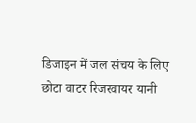डिजाइन में जल संचय के लिए छोटा वाटर रिजरवायर यानी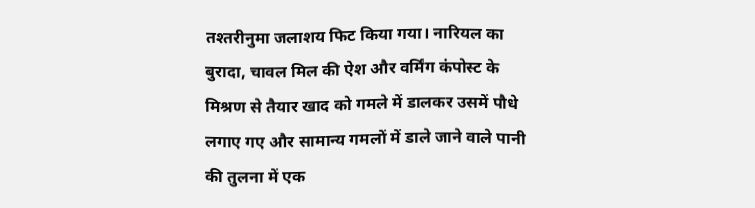तश्तरीनुमा जलाशय फिट किया गया। नारियल का बुरादा, चावल मिल की ऐश और वर्मिंग कंपोस्ट के मिश्रण से तैयार खाद को गमले में डालकर उसमें पौधे लगाए गए और सामान्य गमलों में डाले जाने वाले पानी की तुलना में एक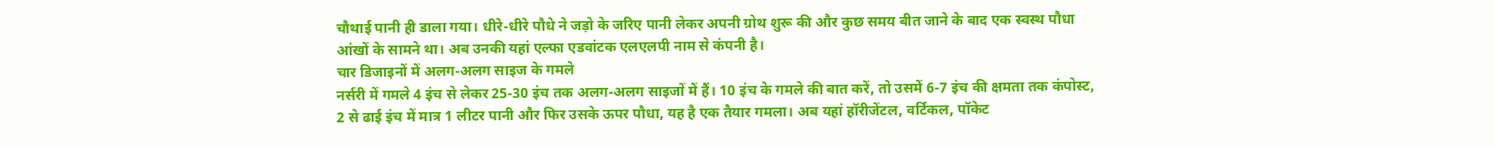चौथाई पानी ही डाला गया। धीरे-धीरे पौधे ने जड़ो के जरिए पानी लेकर अपनी ग्रोथ शुरू की और कुछ समय बीत जाने के बाद एक स्वस्थ पौधा आंखों के सामने था। अब उनकी यहां एल्फा एडवांटक एलएलपी नाम से कंपनी है।
चार डिजाइनों में अलग-अलग साइज के गमले
नर्सरी में गमले 4 इंच से लेकर 25-30 इंच तक अलग-अलग साइजों में हैं। 10 इंच के गमले की बात करें, तो उसमें 6-7 इंच की क्षमता तक कंपोस्ट, 2 से ढाई इंच में मात्र 1 लीटर पानी और फिर उसके ऊपर पौधा, यह है एक तैयार गमला। अब यहां हॉरीजेंटल, वर्टिकल, पॉकेट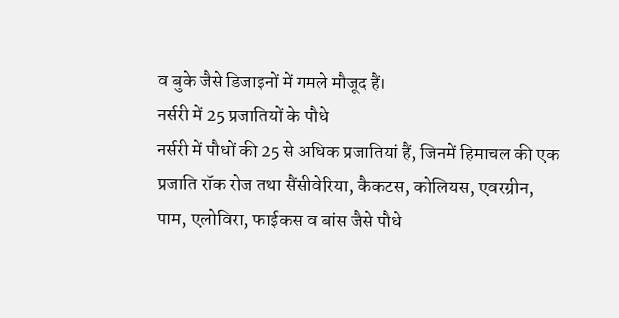व बुके जैसे डिजाइनों में गमले मौजूद हैं।
नर्सरी में 25 प्रजातियों के पौधे
नर्सरी में पौधों की 25 से अधिक प्रजातियां हैं, जिनमें हिमाचल की एक प्रजाति रॉक रोज तथा सैंसीवेरिया, कैकटस, कोलियस, एवरग्रीन, पाम, एलोविरा, फाईकस व बांस जैसे पौधे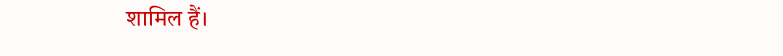शामिल हैं।